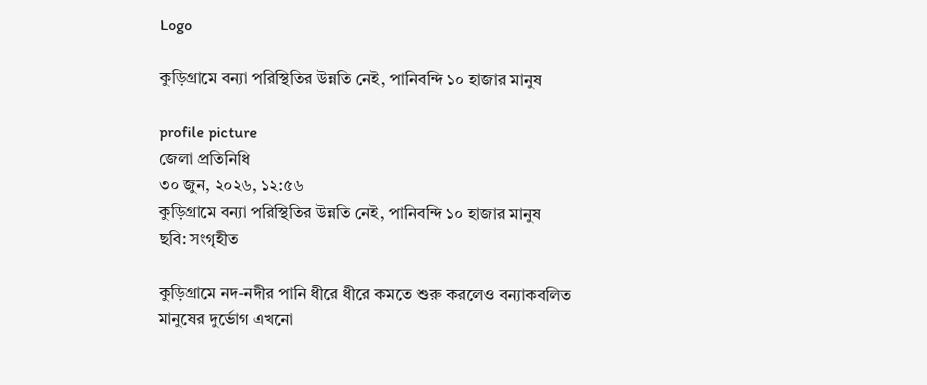Logo

কুড়িগ্রামে বন্যা পরিস্থিতির উন্নতি নেই, পানিবন্দি ১০ হাজার মানুষ

profile picture
জেলা প্রতিনিধি
৩০ জুন, ২০২৬, ১২:৫৬
কুড়িগ্রামে বন্যা পরিস্থিতির উন্নতি নেই, পানিবন্দি ১০ হাজার মানুষ
ছবি: সংগৃহীত

কুড়িগ্রামে নদ-নদীর পানি ধীরে ধীরে কমতে শুরু করলেও বন্যাকবলিত মানুষের দুর্ভোগ এখনো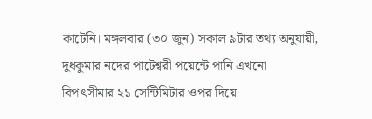কাটেনি। মঙ্গলবার (৩০ জুন) সকাল ৯টার তথ্য অনুযায়ী, দুধকুমার নদের পাটেশ্বরী পয়েন্টে পানি এখনো বিপৎসীমার ২১ সেন্টিমিটার ওপর দিয়ে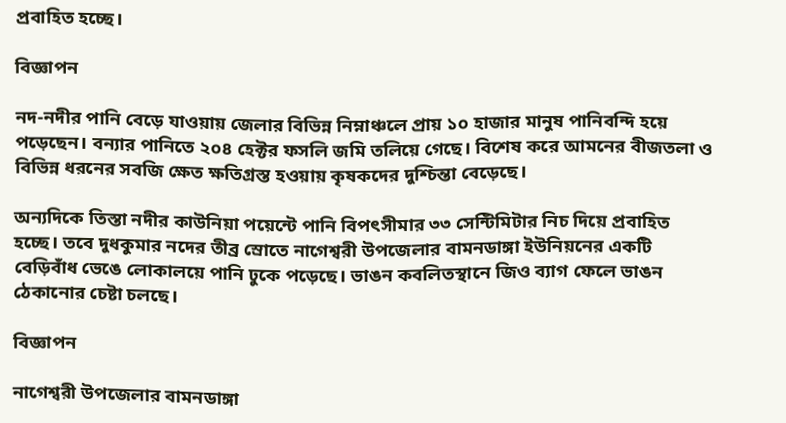প্রবাহিত হচ্ছে।

বিজ্ঞাপন

নদ-নদীর পানি বেড়ে যাওয়ায় জেলার বিভিন্ন নিম্নাঞ্চলে প্রায় ১০ হাজার মানুষ পানিবন্দি হয়ে পড়েছেন। বন্যার পানিতে ২০৪ হেক্টর ফসলি জমি তলিয়ে গেছে। বিশেষ করে আমনের বীজতলা ও বিভিন্ন ধরনের সবজি ক্ষেত ক্ষতিগ্রস্ত হওয়ায় কৃষকদের দুশ্চিন্তা বেড়েছে।

অন্যদিকে তিস্তা নদীর কাউনিয়া পয়েন্টে পানি বিপৎসীমার ৩৩ সেন্টিমিটার নিচ দিয়ে প্রবাহিত হচ্ছে। তবে দুধকুমার নদের তীব্র স্রোতে নাগেশ্বরী উপজেলার বামনডাঙ্গা ইউনিয়নের একটি বেড়িবাঁধ ভেঙে লোকালয়ে পানি ঢুকে পড়েছে। ভাঙন কবলিতস্থানে জিও ব্যাগ ফেলে ভাঙন ঠেকানোর চেষ্টা চলছে।

বিজ্ঞাপন

নাগেশ্বরী উপজেলার বামনডাঙ্গা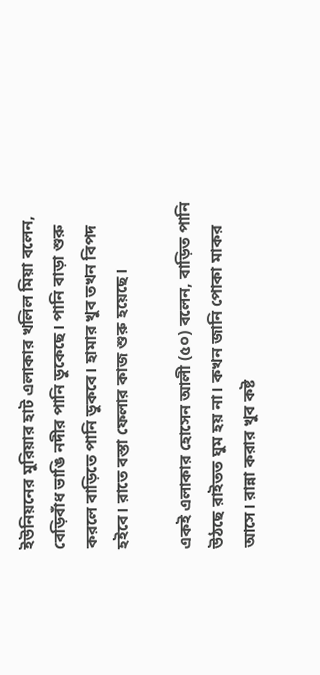ইউনিয়নের মুরিয়ার হাট এলাকার খলিল মিয়া বলেন, বেড়িবাঁধ ভাঙি নদীর পানি ডুকেছে। পানি বাড়া শুরু করলে বাড়িতে পানি ডুকবে। হামার খুব তখন বিপদ হইবে। রাতে বস্তা ফেলার কাজ শুরু হয়েছে।

একই এলাকার হোসেন আলী (৫০) বলেন, বাড়িত পানি উঠছে রাইতত ঘুম হয় না। কখন জানি পোকা মাকর আসে। রান্না করার খুব কষ্ট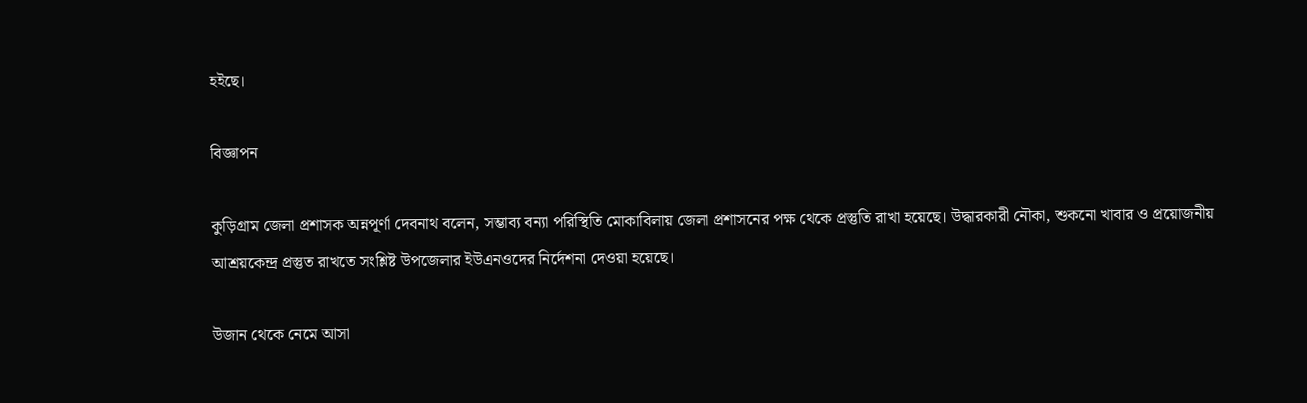হইছে।

বিজ্ঞাপন

কুড়িগ্রাম জেলা প্রশাসক অন্নপূর্ণা দেবনাথ বলেন, সম্ভাব্য বন্যা পরিস্থিতি মোকাবিলায় জেলা প্রশাসনের পক্ষ থেকে প্রস্তুতি রাখা হয়েছে। উদ্ধারকারী নৌকা, শুকনো খাবার ও প্রয়োজনীয় আশ্রয়কেন্দ্র প্রস্তুত রাখতে সংশ্লিষ্ট উপজেলার ইউএনওদের নির্দেশনা দেওয়া হয়েছে।

উজান থেকে নেমে আসা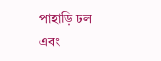পাহাড়ি ঢল এবং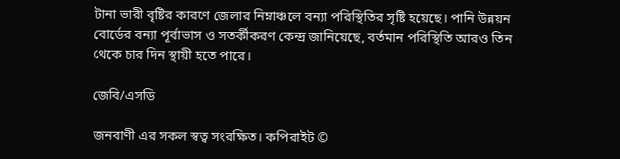টানা ভারী বৃষ্টির কারণে জেলার নিম্নাঞ্চলে বন্যা পরিস্থিতির সৃষ্টি হয়েছে। পানি উন্নয়ন বোর্ডের বন্যা পূর্বাভাস ও সতর্কীকরণ কেন্দ্র জানিয়েছে, বর্তমান পরিস্থিতি আরও তিন থেকে চার দিন স্থায়ী হতে পারে।

জেবি/এসডি

জনবাণী এর সকল স্বত্ব সংরক্ষিত। কপিরাইট ©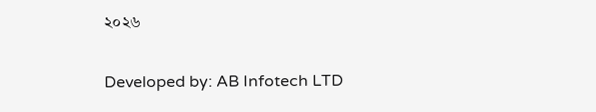২০২৬

Developed by: AB Infotech LTD